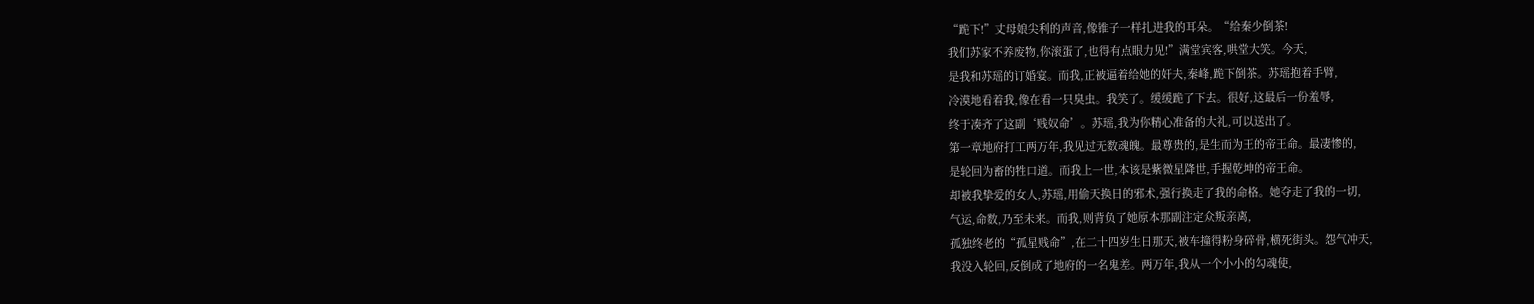“跪下!”丈母娘尖利的声音,像锥子一样扎进我的耳朵。“给秦少倒茶!
我们苏家不养废物,你滚蛋了,也得有点眼力见!”满堂宾客,哄堂大笑。今天,
是我和苏瑶的订婚宴。而我,正被逼着给她的奸夫,秦峰,跪下倒茶。苏瑶抱着手臂,
冷漠地看着我,像在看一只臭虫。我笑了。缓缓跪了下去。很好,这最后一份羞辱,
终于凑齐了这副‘贱奴命’。苏瑶,我为你精心准备的大礼,可以送出了。
第一章地府打工两万年,我见过无数魂魄。最尊贵的,是生而为王的帝王命。最凄惨的,
是轮回为畜的牲口道。而我上一世,本该是紫微星降世,手握乾坤的帝王命。
却被我挚爱的女人,苏瑶,用偷天换日的邪术,强行换走了我的命格。她夺走了我的一切,
气运,命数,乃至未来。而我,则背负了她原本那副注定众叛亲离,
孤独终老的“孤星贱命”,在二十四岁生日那天,被车撞得粉身碎骨,横死街头。怨气冲天,
我没入轮回,反倒成了地府的一名鬼差。两万年,我从一个小小的勾魂使,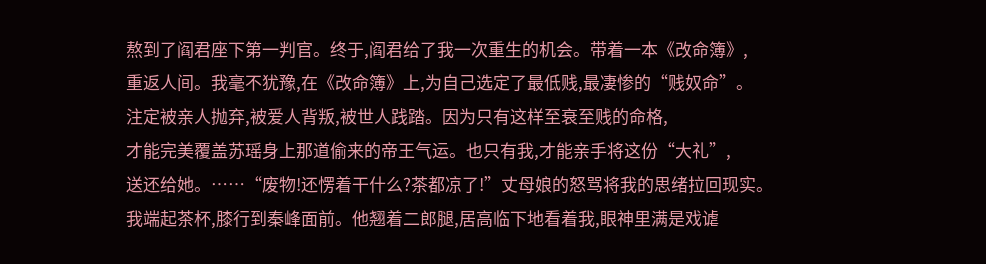熬到了阎君座下第一判官。终于,阎君给了我一次重生的机会。带着一本《改命簿》,
重返人间。我毫不犹豫,在《改命簿》上,为自己选定了最低贱,最凄惨的“贱奴命”。
注定被亲人抛弃,被爱人背叛,被世人践踏。因为只有这样至衰至贱的命格,
才能完美覆盖苏瑶身上那道偷来的帝王气运。也只有我,才能亲手将这份“大礼”,
送还给她。……“废物!还愣着干什么?茶都凉了!”丈母娘的怒骂将我的思绪拉回现实。
我端起茶杯,膝行到秦峰面前。他翘着二郎腿,居高临下地看着我,眼神里满是戏谑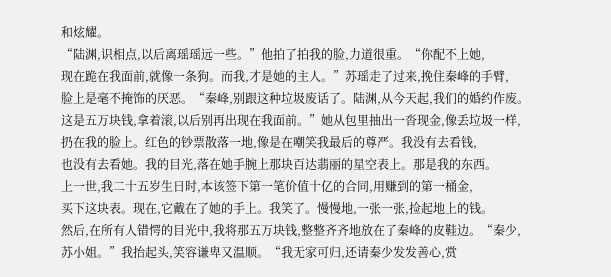和炫耀。
“陆渊,识相点,以后离瑶瑶远一些。”他拍了拍我的脸,力道很重。“你配不上她,
现在跪在我面前,就像一条狗。而我,才是她的主人。”苏瑶走了过来,挽住秦峰的手臂,
脸上是毫不掩饰的厌恶。“秦峰,别跟这种垃圾废话了。陆渊,从今天起,我们的婚约作废。
这是五万块钱,拿着滚,以后别再出现在我面前。”她从包里抽出一沓现金,像丢垃圾一样,
扔在我的脸上。红色的钞票散落一地,像是在嘲笑我最后的尊严。我没有去看钱,
也没有去看她。我的目光,落在她手腕上那块百达翡丽的星空表上。那是我的东西。
上一世,我二十五岁生日时,本该签下第一笔价值十亿的合同,用赚到的第一桶金,
买下这块表。现在,它戴在了她的手上。我笑了。慢慢地,一张一张,捡起地上的钱。
然后,在所有人错愕的目光中,我将那五万块钱,整整齐齐地放在了秦峰的皮鞋边。“秦少,
苏小姐。”我抬起头,笑容谦卑又温顺。“我无家可归,还请秦少发发善心,赏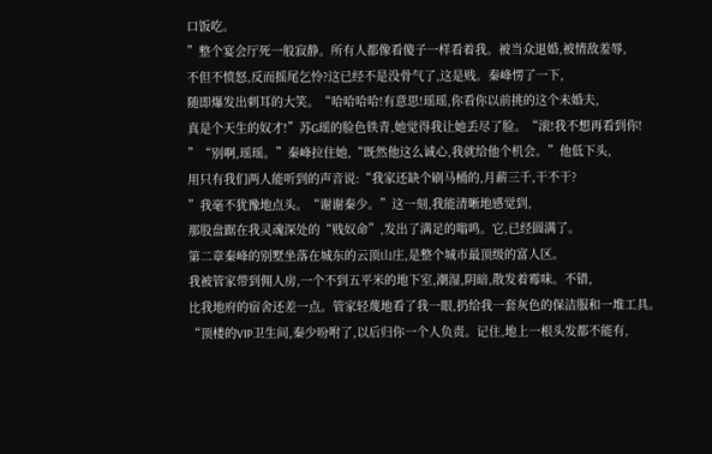口饭吃。
”整个宴会厅死一般寂静。所有人都像看傻子一样看着我。被当众退婚,被情敌羞辱,
不但不愤怒,反而摇尾乞怜?这已经不是没骨气了,这是贱。秦峰愣了一下,
随即爆发出刺耳的大笑。“哈哈哈哈!有意思!瑶瑶,你看你以前挑的这个未婚夫,
真是个天生的奴才!”苏G瑶的脸色铁青,她觉得我让她丢尽了脸。“滚!我不想再看到你!
”“别啊,瑶瑶。”秦峰拉住她,“既然他这么诚心,我就给他个机会。”他低下头,
用只有我们两人能听到的声音说:“我家还缺个刷马桶的,月薪三千,干不干?
”我毫不犹豫地点头。“谢谢秦少。”这一刻,我能清晰地感觉到,
那股盘踞在我灵魂深处的“贱奴命”,发出了满足的嗡鸣。它,已经圆满了。
第二章秦峰的别墅坐落在城东的云顶山庄,是整个城市最顶级的富人区。
我被管家带到佣人房,一个不到五平米的地下室,潮湿,阴暗,散发着霉味。不错,
比我地府的宿舍还差一点。管家轻蔑地看了我一眼,扔给我一套灰色的保洁服和一堆工具。
“顶楼的VIP卫生间,秦少吩咐了,以后归你一个人负责。记住,地上一根头发都不能有,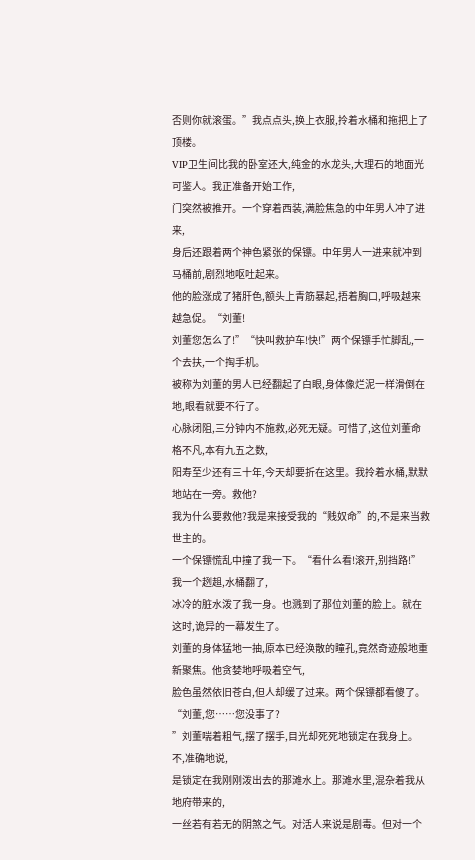否则你就滚蛋。”我点点头,换上衣服,拎着水桶和拖把上了顶楼。
VIP卫生间比我的卧室还大,纯金的水龙头,大理石的地面光可鉴人。我正准备开始工作,
门突然被推开。一个穿着西装,满脸焦急的中年男人冲了进来,
身后还跟着两个神色紧张的保镖。中年男人一进来就冲到马桶前,剧烈地呕吐起来。
他的脸涨成了猪肝色,额头上青筋暴起,捂着胸口,呼吸越来越急促。“刘董!
刘董您怎么了!”“快叫救护车!快!”两个保镖手忙脚乱,一个去扶,一个掏手机。
被称为刘董的男人已经翻起了白眼,身体像烂泥一样滑倒在地,眼看就要不行了。
心脉闭阻,三分钟内不施救,必死无疑。可惜了,这位刘董命格不凡,本有九五之数,
阳寿至少还有三十年,今天却要折在这里。我拎着水桶,默默地站在一旁。救他?
我为什么要救他?我是来接受我的“贱奴命”的,不是来当救世主的。
一个保镖慌乱中撞了我一下。“看什么看!滚开,别挡路!”我一个趔趄,水桶翻了,
冰冷的脏水泼了我一身。也溅到了那位刘董的脸上。就在这时,诡异的一幕发生了。
刘董的身体猛地一抽,原本已经涣散的瞳孔,竟然奇迹般地重新聚焦。他贪婪地呼吸着空气,
脸色虽然依旧苍白,但人却缓了过来。两个保镖都看傻了。“刘董,您……您没事了?
”刘董喘着粗气,摆了摆手,目光却死死地锁定在我身上。不,准确地说,
是锁定在我刚刚泼出去的那滩水上。那滩水里,混杂着我从地府带来的,
一丝若有若无的阴煞之气。对活人来说是剧毒。但对一个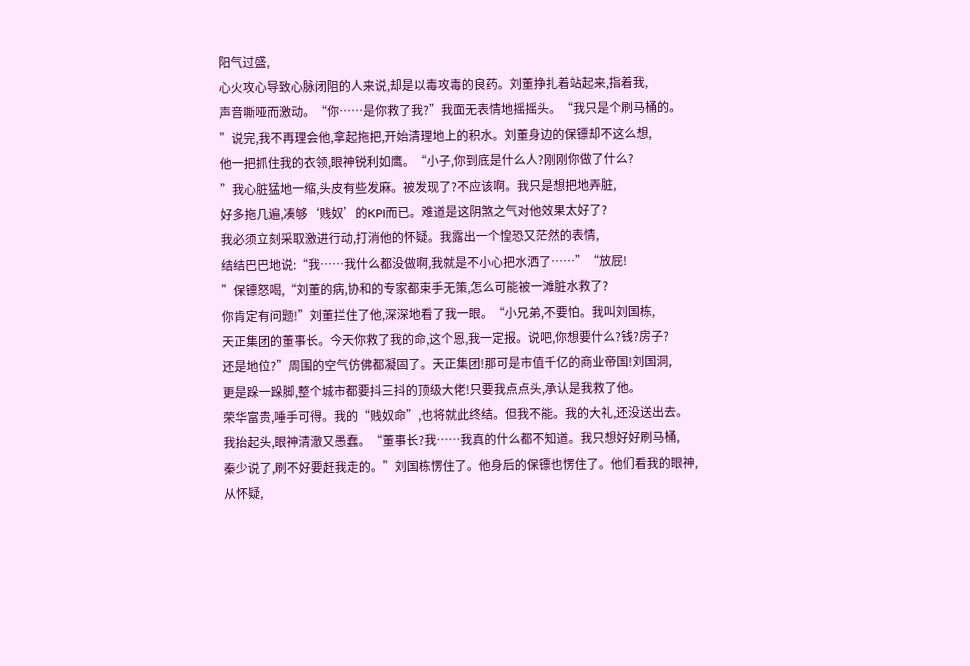阳气过盛,
心火攻心导致心脉闭阻的人来说,却是以毒攻毒的良药。刘董挣扎着站起来,指着我,
声音嘶哑而激动。“你……是你救了我?”我面无表情地摇摇头。“我只是个刷马桶的。
”说完,我不再理会他,拿起拖把,开始清理地上的积水。刘董身边的保镖却不这么想,
他一把抓住我的衣领,眼神锐利如鹰。“小子,你到底是什么人?刚刚你做了什么?
”我心脏猛地一缩,头皮有些发麻。被发现了?不应该啊。我只是想把地弄脏,
好多拖几遍,凑够‘贱奴’的KPI而已。难道是这阴煞之气对他效果太好了?
我必须立刻采取激进行动,打消他的怀疑。我露出一个惶恐又茫然的表情,
结结巴巴地说:“我……我什么都没做啊,我就是不小心把水洒了……”“放屁!
”保镖怒喝,“刘董的病,协和的专家都束手无策,怎么可能被一滩脏水救了?
你肯定有问题!”刘董拦住了他,深深地看了我一眼。“小兄弟,不要怕。我叫刘国栋,
天正集团的董事长。今天你救了我的命,这个恩,我一定报。说吧,你想要什么?钱?房子?
还是地位?”周围的空气仿佛都凝固了。天正集团!那可是市值千亿的商业帝国!刘国洞,
更是跺一跺脚,整个城市都要抖三抖的顶级大佬!只要我点点头,承认是我救了他。
荣华富贵,唾手可得。我的“贱奴命”,也将就此终结。但我不能。我的大礼,还没送出去。
我抬起头,眼神清澈又愚蠢。“董事长?我……我真的什么都不知道。我只想好好刷马桶,
秦少说了,刷不好要赶我走的。”刘国栋愣住了。他身后的保镖也愣住了。他们看我的眼神,
从怀疑,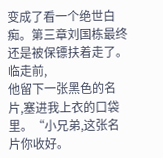变成了看一个绝世白痴。第三章刘国栋最终还是被保镖扶着走了。临走前,
他留下一张黑色的名片,塞进我上衣的口袋里。“小兄弟,这张名片你收好。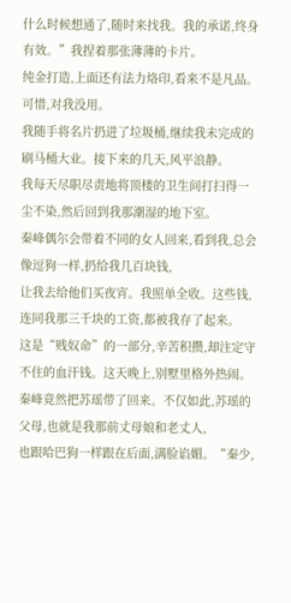什么时候想通了,随时来找我。我的承诺,终身有效。”我捏着那张薄薄的卡片。
纯金打造,上面还有法力烙印,看来不是凡品。可惜,对我没用。
我随手将名片扔进了垃圾桶,继续我未完成的刷马桶大业。接下来的几天,风平浪静。
我每天尽职尽责地将顶楼的卫生间打扫得一尘不染,然后回到我那潮湿的地下室。
秦峰偶尔会带着不同的女人回来,看到我,总会像逗狗一样,扔给我几百块钱,
让我去给他们买夜宵。我照单全收。这些钱,连同我那三千块的工资,都被我存了起来。
这是“贱奴命”的一部分,辛苦积攒,却注定守不住的血汗钱。这天晚上,别墅里格外热闹。
秦峰竟然把苏瑶带了回来。不仅如此,苏瑶的父母,也就是我那前丈母娘和老丈人,
也跟哈巴狗一样跟在后面,满脸谄媚。“秦少,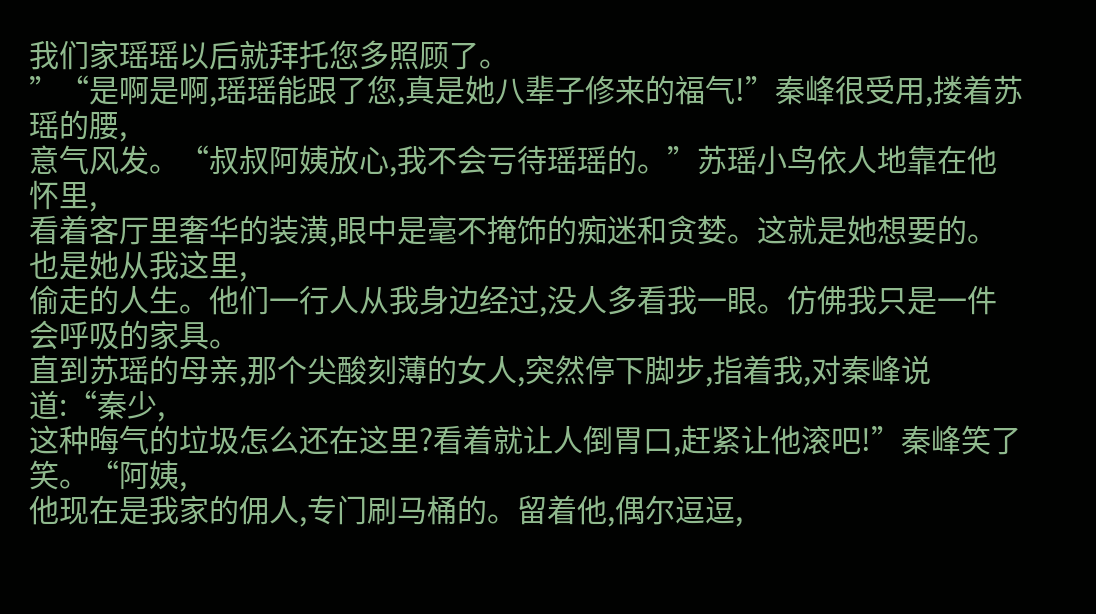我们家瑶瑶以后就拜托您多照顾了。
”“是啊是啊,瑶瑶能跟了您,真是她八辈子修来的福气!”秦峰很受用,搂着苏瑶的腰,
意气风发。“叔叔阿姨放心,我不会亏待瑶瑶的。”苏瑶小鸟依人地靠在他怀里,
看着客厅里奢华的装潢,眼中是毫不掩饰的痴迷和贪婪。这就是她想要的。也是她从我这里,
偷走的人生。他们一行人从我身边经过,没人多看我一眼。仿佛我只是一件会呼吸的家具。
直到苏瑶的母亲,那个尖酸刻薄的女人,突然停下脚步,指着我,对秦峰说道:“秦少,
这种晦气的垃圾怎么还在这里?看着就让人倒胃口,赶紧让他滚吧!”秦峰笑了笑。“阿姨,
他现在是我家的佣人,专门刷马桶的。留着他,偶尔逗逗,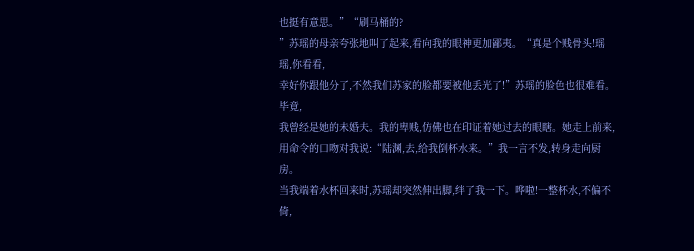也挺有意思。”“刷马桶的?
”苏瑶的母亲夸张地叫了起来,看向我的眼神更加鄙夷。“真是个贱骨头!瑶瑶,你看看,
幸好你跟他分了,不然我们苏家的脸都要被他丢光了!”苏瑶的脸色也很难看。毕竟,
我曾经是她的未婚夫。我的卑贱,仿佛也在印证着她过去的眼瞎。她走上前来,
用命令的口吻对我说:“陆渊,去,给我倒杯水来。”我一言不发,转身走向厨房。
当我端着水杯回来时,苏瑶却突然伸出脚,绊了我一下。哗啦!一整杯水,不偏不倚,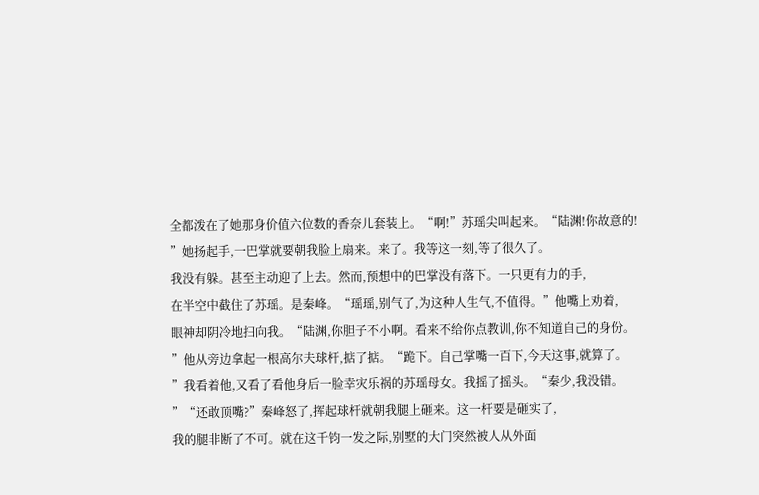全都泼在了她那身价值六位数的香奈儿套装上。“啊!”苏瑶尖叫起来。“陆渊!你故意的!
”她扬起手,一巴掌就要朝我脸上扇来。来了。我等这一刻,等了很久了。
我没有躲。甚至主动迎了上去。然而,预想中的巴掌没有落下。一只更有力的手,
在半空中截住了苏瑶。是秦峰。“瑶瑶,别气了,为这种人生气,不值得。”他嘴上劝着,
眼神却阴冷地扫向我。“陆渊,你胆子不小啊。看来不给你点教训,你不知道自己的身份。
”他从旁边拿起一根高尔夫球杆,掂了掂。“跪下。自己掌嘴一百下,今天这事,就算了。
”我看着他,又看了看他身后一脸幸灾乐祸的苏瑶母女。我摇了摇头。“秦少,我没错。
”“还敢顶嘴?”秦峰怒了,挥起球杆就朝我腿上砸来。这一杆要是砸实了,
我的腿非断了不可。就在这千钧一发之际,别墅的大门突然被人从外面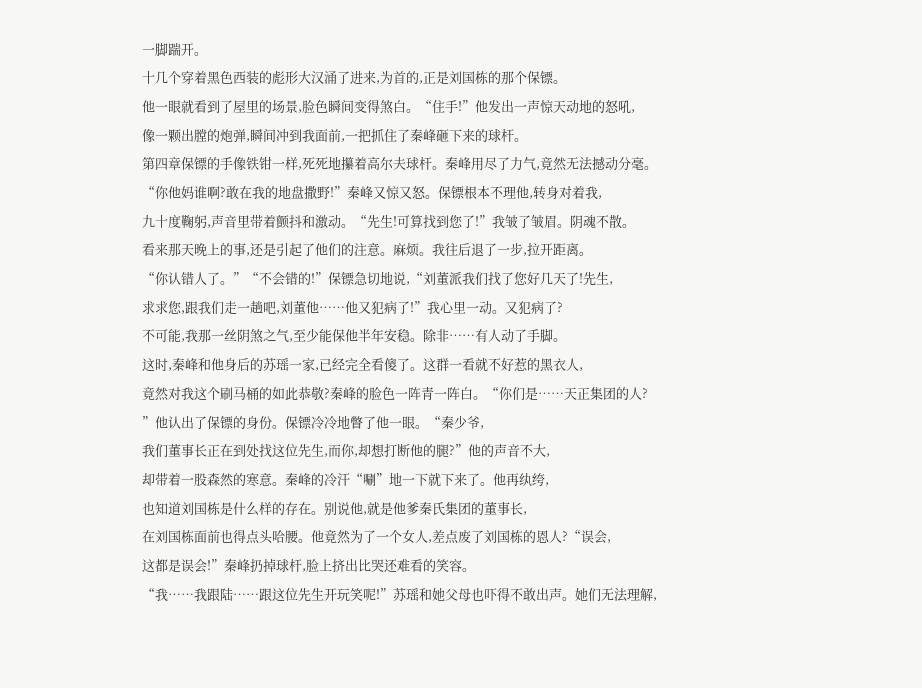一脚踹开。
十几个穿着黑色西装的彪形大汉涌了进来,为首的,正是刘国栋的那个保镖。
他一眼就看到了屋里的场景,脸色瞬间变得煞白。“住手!”他发出一声惊天动地的怒吼,
像一颗出膛的炮弹,瞬间冲到我面前,一把抓住了秦峰砸下来的球杆。
第四章保镖的手像铁钳一样,死死地攥着高尔夫球杆。秦峰用尽了力气,竟然无法撼动分毫。
“你他妈谁啊?敢在我的地盘撒野!”秦峰又惊又怒。保镖根本不理他,转身对着我,
九十度鞠躬,声音里带着颤抖和激动。“先生!可算找到您了!”我皱了皱眉。阴魂不散。
看来那天晚上的事,还是引起了他们的注意。麻烦。我往后退了一步,拉开距离。
“你认错人了。”“不会错的!”保镖急切地说,“刘董派我们找了您好几天了!先生,
求求您,跟我们走一趟吧,刘董他……他又犯病了!”我心里一动。又犯病了?
不可能,我那一丝阴煞之气,至少能保他半年安稳。除非……有人动了手脚。
这时,秦峰和他身后的苏瑶一家,已经完全看傻了。这群一看就不好惹的黑衣人,
竟然对我这个刷马桶的如此恭敬?秦峰的脸色一阵青一阵白。“你们是……天正集团的人?
”他认出了保镖的身份。保镖冷冷地瞥了他一眼。“秦少爷,
我们董事长正在到处找这位先生,而你,却想打断他的腿?”他的声音不大,
却带着一股森然的寒意。秦峰的冷汗“唰”地一下就下来了。他再纨绔,
也知道刘国栋是什么样的存在。别说他,就是他爹秦氏集团的董事长,
在刘国栋面前也得点头哈腰。他竟然为了一个女人,差点废了刘国栋的恩人?“误会,
这都是误会!”秦峰扔掉球杆,脸上挤出比哭还难看的笑容。
“我……我跟陆……跟这位先生开玩笑呢!”苏瑶和她父母也吓得不敢出声。她们无法理解,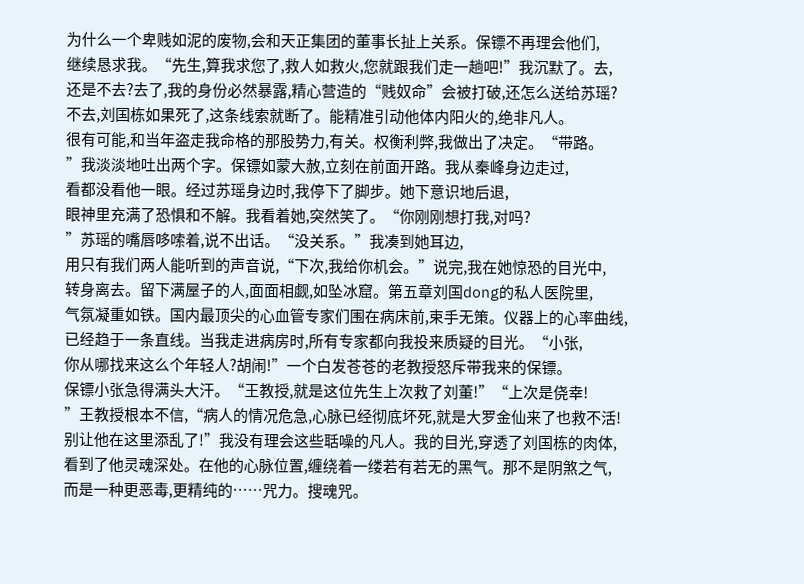为什么一个卑贱如泥的废物,会和天正集团的董事长扯上关系。保镖不再理会他们,
继续恳求我。“先生,算我求您了,救人如救火,您就跟我们走一趟吧!”我沉默了。去,
还是不去?去了,我的身份必然暴露,精心营造的“贱奴命”会被打破,还怎么送给苏瑶?
不去,刘国栋如果死了,这条线索就断了。能精准引动他体内阳火的,绝非凡人。
很有可能,和当年盗走我命格的那股势力,有关。权衡利弊,我做出了决定。“带路。
”我淡淡地吐出两个字。保镖如蒙大赦,立刻在前面开路。我从秦峰身边走过,
看都没看他一眼。经过苏瑶身边时,我停下了脚步。她下意识地后退,
眼神里充满了恐惧和不解。我看着她,突然笑了。“你刚刚想打我,对吗?
”苏瑶的嘴唇哆嗦着,说不出话。“没关系。”我凑到她耳边,
用只有我们两人能听到的声音说,“下次,我给你机会。”说完,我在她惊恐的目光中,
转身离去。留下满屋子的人,面面相觑,如坠冰窟。第五章刘国dong的私人医院里,
气氛凝重如铁。国内最顶尖的心血管专家们围在病床前,束手无策。仪器上的心率曲线,
已经趋于一条直线。当我走进病房时,所有专家都向我投来质疑的目光。“小张,
你从哪找来这么个年轻人?胡闹!”一个白发苍苍的老教授怒斥带我来的保镖。
保镖小张急得满头大汗。“王教授,就是这位先生上次救了刘董!”“上次是侥幸!
”王教授根本不信,“病人的情况危急,心脉已经彻底坏死,就是大罗金仙来了也救不活!
别让他在这里添乱了!”我没有理会这些聒噪的凡人。我的目光,穿透了刘国栋的肉体,
看到了他灵魂深处。在他的心脉位置,缠绕着一缕若有若无的黑气。那不是阴煞之气,
而是一种更恶毒,更精纯的……咒力。搜魂咒。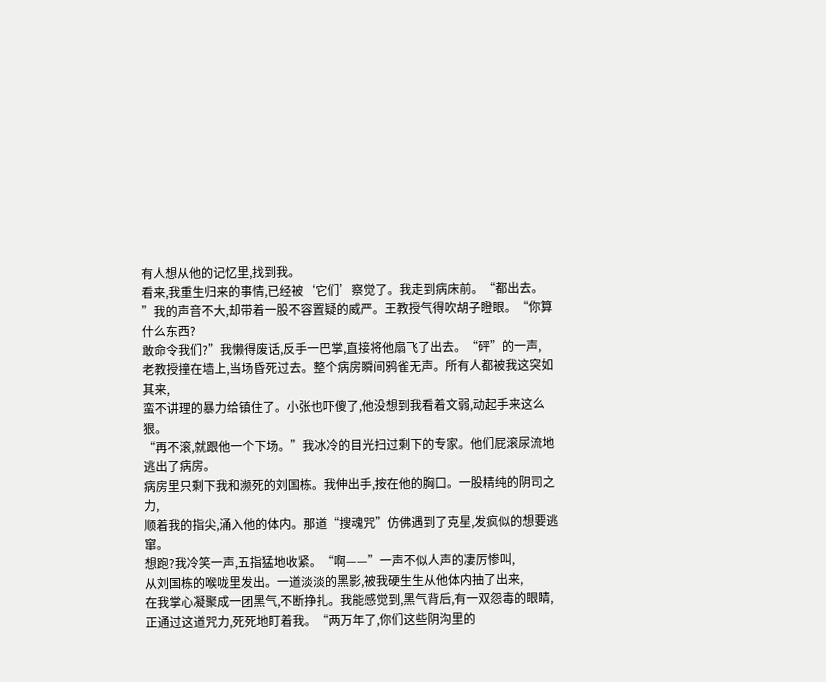有人想从他的记忆里,找到我。
看来,我重生归来的事情,已经被‘它们’察觉了。我走到病床前。“都出去。
”我的声音不大,却带着一股不容置疑的威严。王教授气得吹胡子瞪眼。“你算什么东西?
敢命令我们?”我懒得废话,反手一巴掌,直接将他扇飞了出去。“砰”的一声,
老教授撞在墙上,当场昏死过去。整个病房瞬间鸦雀无声。所有人都被我这突如其来,
蛮不讲理的暴力给镇住了。小张也吓傻了,他没想到我看着文弱,动起手来这么狠。
“再不滚,就跟他一个下场。”我冰冷的目光扫过剩下的专家。他们屁滚尿流地逃出了病房。
病房里只剩下我和濒死的刘国栋。我伸出手,按在他的胸口。一股精纯的阴司之力,
顺着我的指尖,涌入他的体内。那道“搜魂咒”仿佛遇到了克星,发疯似的想要逃窜。
想跑?我冷笑一声,五指猛地收紧。“啊——”一声不似人声的凄厉惨叫,
从刘国栋的喉咙里发出。一道淡淡的黑影,被我硬生生从他体内抽了出来,
在我掌心凝聚成一团黑气,不断挣扎。我能感觉到,黑气背后,有一双怨毒的眼睛,
正通过这道咒力,死死地盯着我。“两万年了,你们这些阴沟里的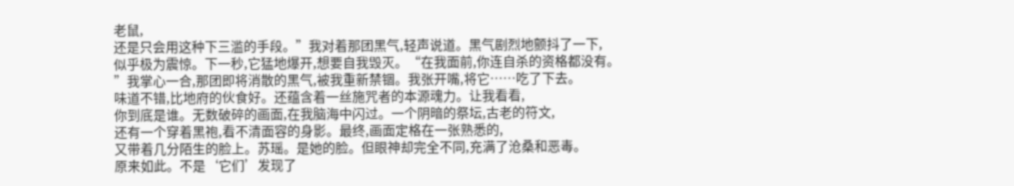老鼠,
还是只会用这种下三滥的手段。”我对着那团黑气,轻声说道。黑气剧烈地颤抖了一下,
似乎极为震惊。下一秒,它猛地爆开,想要自我毁灭。“在我面前,你连自杀的资格都没有。
”我掌心一合,那团即将消散的黑气,被我重新禁锢。我张开嘴,将它……吃了下去。
味道不错,比地府的伙食好。还蕴含着一丝施咒者的本源魂力。让我看看,
你到底是谁。无数破碎的画面,在我脑海中闪过。一个阴暗的祭坛,古老的符文,
还有一个穿着黑袍,看不清面容的身影。最终,画面定格在一张熟悉的,
又带着几分陌生的脸上。苏瑶。是她的脸。但眼神却完全不同,充满了沧桑和恶毒。
原来如此。不是‘它们’发现了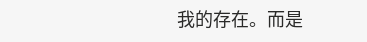我的存在。而是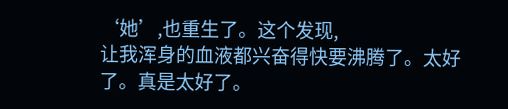‘她’,也重生了。这个发现,
让我浑身的血液都兴奋得快要沸腾了。太好了。真是太好了。